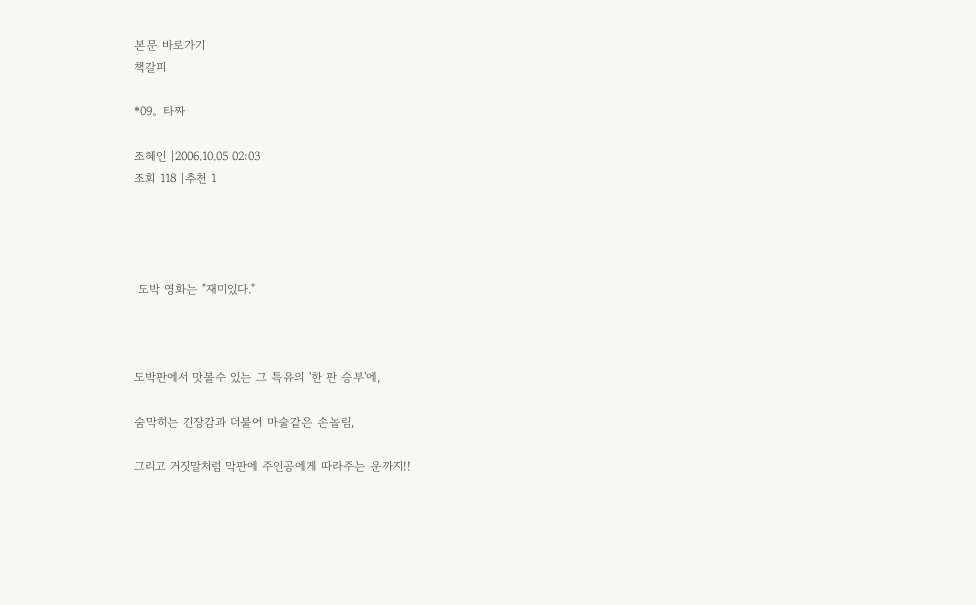본문 바로가기
책갈피

*09。타짜

조혜인 |2006.10.05 02:03
조회 118 |추천 1




 도박 영화는 "재미있다."



도박판에서 맛볼수 있는 그 특유의 '한 판 승부'에,

숨막히는 긴장감과 더불어 마술같은 손놀림,

그리고 거짓말처럼 막판에 주인공에게 따라주는 운까지!!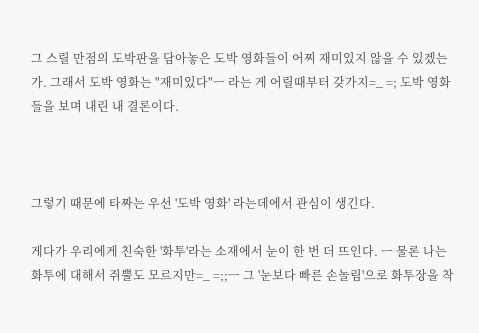그 스릴 만점의 도박판을 담아놓은 도박 영화들이 어찌 재미있지 않을 수 있겠는가. 그래서 도박 영화는 "재미있다"ㅡ 라는 게 어릴때부터 갖가지=_ =; 도박 영화들을 보며 내린 내 결론이다.



그렇기 때문에 타짜는 우선 '도박 영화' 라는데에서 관심이 생긴다.

게다가 우리에게 친숙한 '화투'라는 소재에서 눈이 한 번 더 뜨인다. ㅡ 물론 나는 화투에 대해서 쥐뿔도 모르지만=_ =;;ㅡ 그 '눈보다 빠른 손놀림'으로 화투장을 착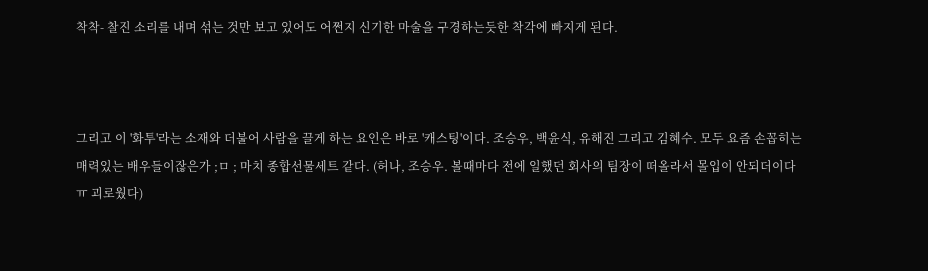착착- 찰진 소리를 내며 섞는 것만 보고 있어도 어쩐지 신기한 마술을 구경하는듯한 착각에 빠지게 된다.



그리고 이 '화투'라는 소재와 더불어 사람을 끌게 하는 요인은 바로 '캐스팅'이다. 조승우, 백윤식, 유해진 그리고 김혜수. 모두 요즘 손꼽히는 매력있는 배우들이잖은가 ;ㅁ ; 마치 종합선물세트 같다. (허나, 조승우. 볼때마다 전에 일했던 회사의 팀장이 떠올라서 몰입이 안되더이다ㅠ 괴로웠다)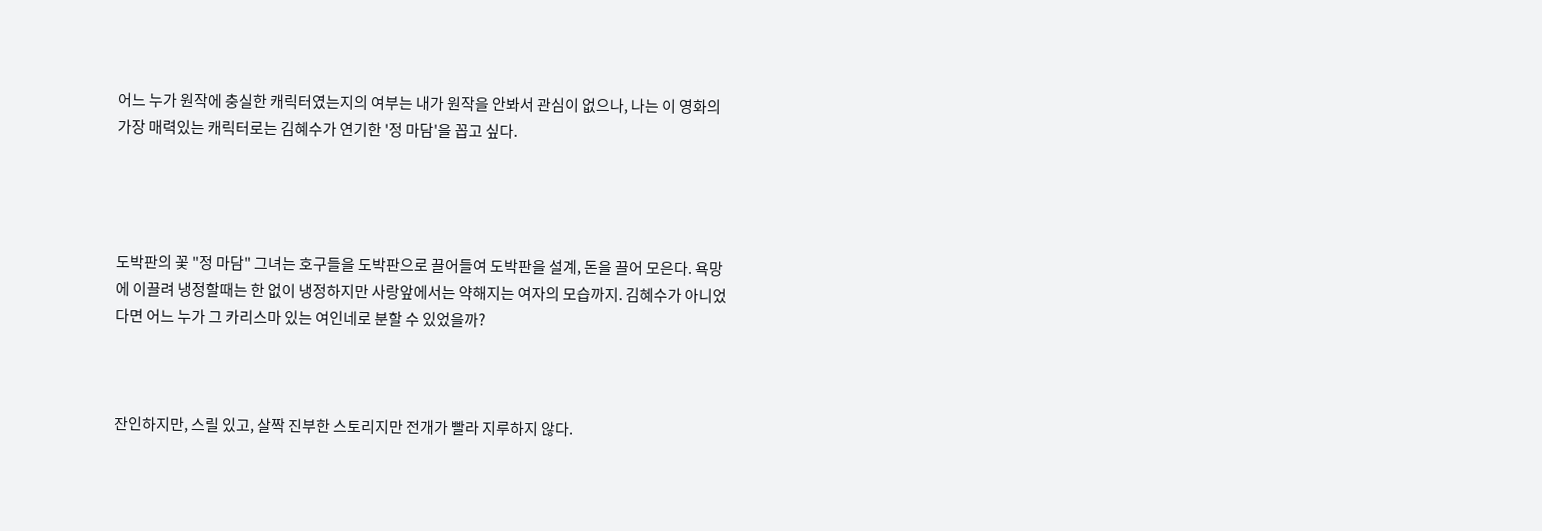어느 누가 원작에 충실한 캐릭터였는지의 여부는 내가 원작을 안봐서 관심이 없으나, 나는 이 영화의 가장 매력있는 캐릭터로는 김혜수가 연기한 '정 마담'을 꼽고 싶다.




도박판의 꽃 "정 마담" 그녀는 호구들을 도박판으로 끌어들여 도박판을 설계, 돈을 끌어 모은다. 욕망에 이끌려 냉정할때는 한 없이 냉정하지만 사랑앞에서는 약해지는 여자의 모습까지. 김혜수가 아니었다면 어느 누가 그 카리스마 있는 여인네로 분할 수 있었을까?



잔인하지만, 스릴 있고, 살짝 진부한 스토리지만 전개가 빨라 지루하지 않다.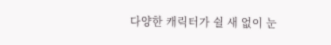다양한 캐릭터가 쉴 새 없이 눈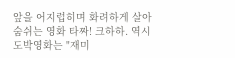앞을 어지럽히며 화려하게 살아숨쉬는 영화 타짜! 크하하. 역시 도박영화는 "재미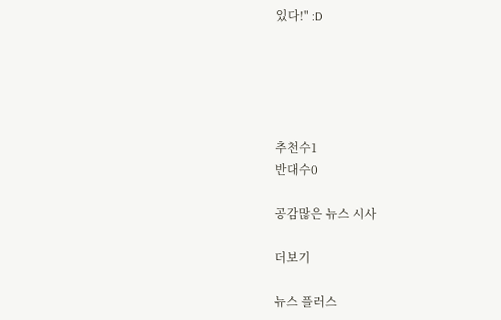있다!" :D





추천수1
반대수0

공감많은 뉴스 시사

더보기

뉴스 플러스